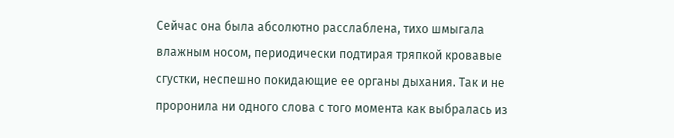Сейчас она была абсолютно расслаблена, тихо шмыгала влажным носом, периодически подтирая тряпкой кровавые сгустки, неспешно покидающие ее органы дыхания. Так и не проронила ни одного слова с того момента как выбралась из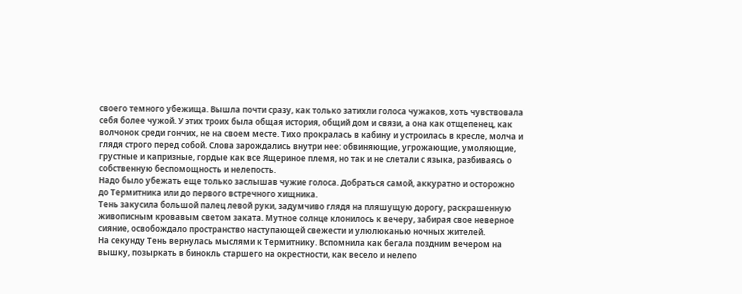своего темного убежища. Вышла почти сразу, как только затихли голоса чужаков, хоть чувствовала себя более чужой. У этих троих была общая история, общий дом и связи, а она как отщепенец, как волчонок среди гончих, не на своем месте. Тихо прокралась в кабину и устроилась в кресле, молча и глядя строго перед собой. Слова зарождались внутри нее: обвиняющие, угрожающие, умоляющие, грустные и капризные, гордые как все Ящериное племя, но так и не слетали с языка, разбиваясь о собственную беспомощность и нелепость.
Надо было убежать еще только заслышав чужие голоса. Добраться самой, аккуратно и осторожно до Термитника или до первого встречного хищника.
Тень закусила большой палец левой руки, задумчиво глядя на пляшущую дорогу, раскрашенную живописным кровавым светом заката. Мутное солнце клонилось к вечеру, забирая свое неверное сияние, освобождало пространство наступающей свежести и улюлюканью ночных жителей.
На секунду Тень вернулась мыслями к Термитнику. Вспомнила как бегала поздним вечером на вышку, позыркать в бинокль старшего на окрестности, как весело и нелепо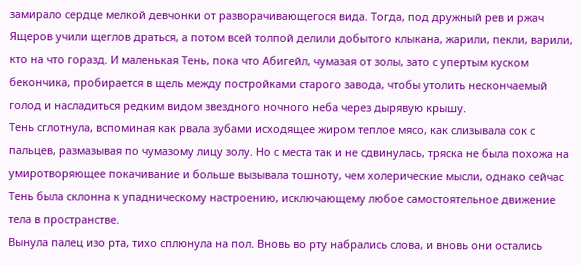замирало сердце мелкой девчонки от разворачивающегося вида. Тогда, под дружный рев и ржач Ящеров учили щеглов драться, а потом всей толпой делили добытого клыкана, жарили, пекли, варили, кто на что горазд. И маленькая Тень, пока что Абигейл, чумазая от золы, зато с упертым куском бекончика, пробирается в щель между постройками старого завода, чтобы утолить нескончаемый голод и насладиться редким видом звездного ночного неба через дырявую крышу.
Тень сглотнула, вспоминая как рвала зубами исходящее жиром теплое мясо, как слизывала сок с пальцев, размазывая по чумазому лицу золу. Но с места так и не сдвинулась, тряска не была похожа на умиротворяющее покачивание и больше вызывала тошноту, чем холерические мысли, однако сейчас Тень была склонна к упадническому настроению, исключающему любое самостоятельное движение тела в пространстве.
Вынула палец изо рта, тихо сплюнула на пол. Вновь во рту набрались слова, и вновь они остались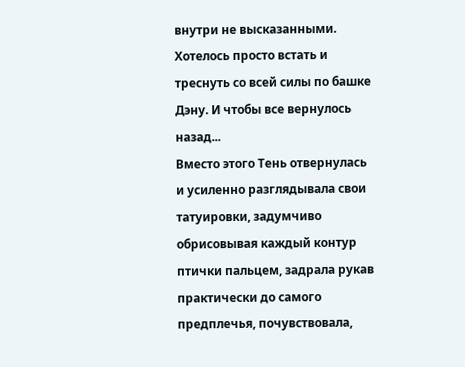внутри не высказанными. Хотелось просто встать и треснуть со всей силы по башке Дэну. И чтобы все вернулось назад...
Вместо этого Тень отвернулась и усиленно разглядывала свои татуировки, задумчиво обрисовывая каждый контур птички пальцем, задрала рукав практически до самого предплечья, почувствовала,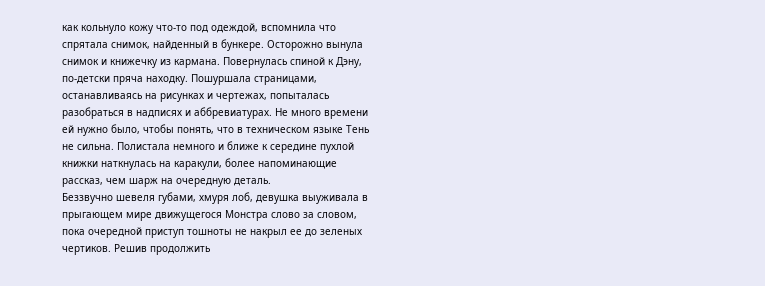как кольнуло кожу что-то под одеждой, вспомнила что спрятала снимок, найденный в бункере. Осторожно вынула снимок и книжечку из кармана. Повернулась спиной к Дэну, по-детски пряча находку. Пошуршала страницами, останавливаясь на рисунках и чертежах, попыталась разобраться в надписях и аббревиатурах. Не много времени ей нужно было, чтобы понять, что в техническом языке Тень не сильна. Полистала немного и ближе к середине пухлой книжки наткнулась на каракули, более напоминающие рассказ, чем шарж на очередную деталь.
Беззвучно шевеля губами, хмуря лоб, девушка выуживала в прыгающем мире движущегося Монстра слово за словом, пока очередной приступ тошноты не накрыл ее до зеленых чертиков. Решив продолжить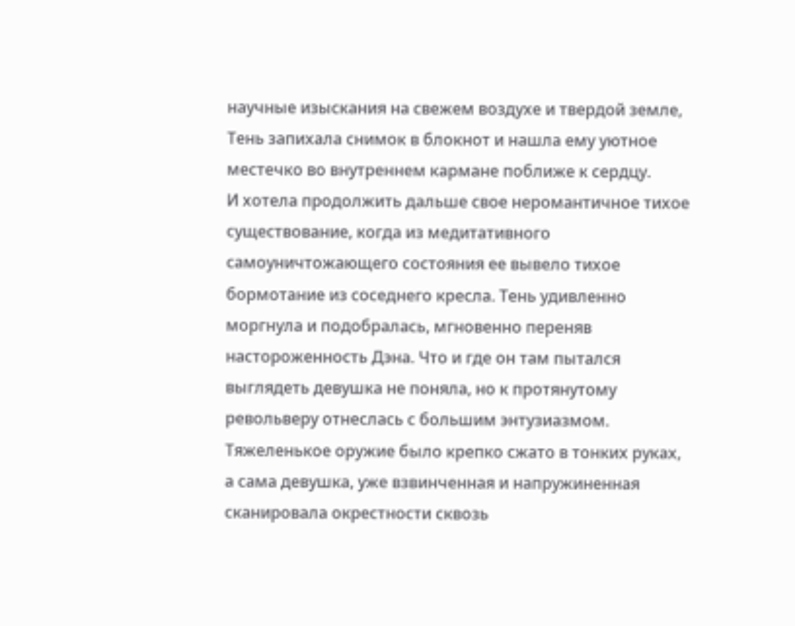научные изыскания на свежем воздухе и твердой земле, Тень запихала снимок в блокнот и нашла ему уютное местечко во внутреннем кармане поближе к сердцу.
И хотела продолжить дальше свое неромантичное тихое существование, когда из медитативного самоуничтожающего состояния ее вывело тихое бормотание из соседнего кресла. Тень удивленно моргнула и подобралась, мгновенно переняв настороженность Дэна. Что и где он там пытался выглядеть девушка не поняла, но к протянутому револьверу отнеслась с большим энтузиазмом.
Тяжеленькое оружие было крепко сжато в тонких руках, а сама девушка, уже взвинченная и напружиненная сканировала окрестности сквозь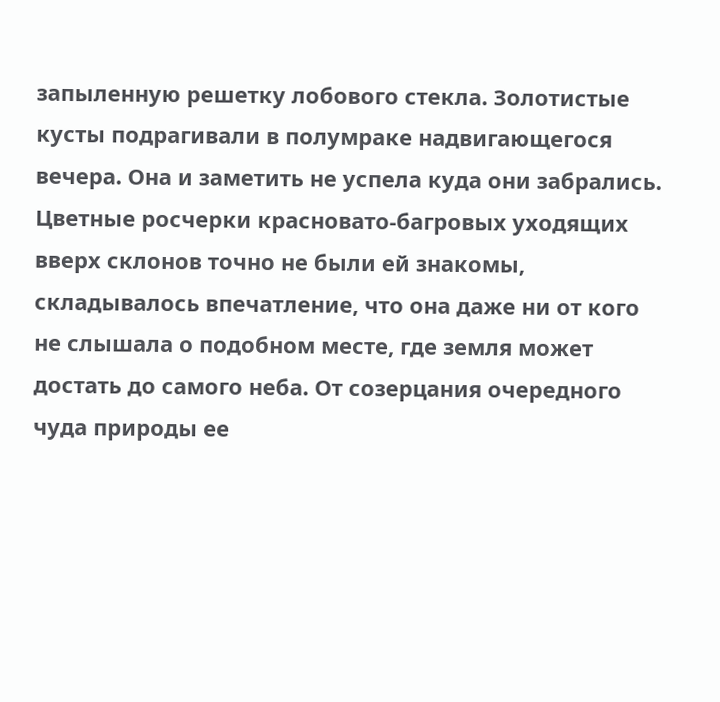запыленную решетку лобового стекла. Золотистые кусты подрагивали в полумраке надвигающегося вечера. Она и заметить не успела куда они забрались. Цветные росчерки красновато-багровых уходящих вверх склонов точно не были ей знакомы, складывалось впечатление, что она даже ни от кого не слышала о подобном месте, где земля может достать до самого неба. От созерцания очередного чуда природы ее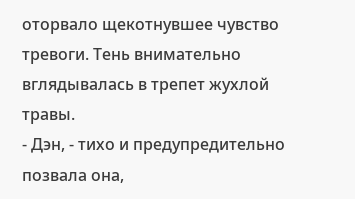оторвало щекотнувшее чувство тревоги. Тень внимательно вглядывалась в трепет жухлой травы.
- Дэн, - тихо и предупредительно позвала она,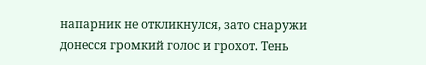напарник не откликнулся, зато снаружи донесся громкий голос и грохот. Тень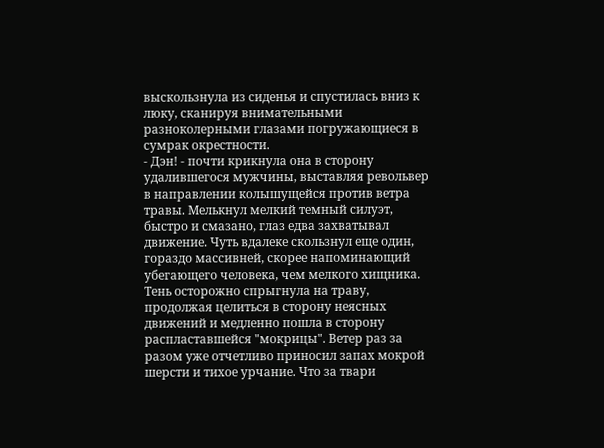выскользнула из сиденья и спустилась вниз к люку, сканируя внимательными разноколерными глазами погружающиеся в сумрак окрестности.
- Дэн! - почти крикнула она в сторону удалившегося мужчины, выставляя револьвер в направлении колышущейся против ветра травы. Мелькнул мелкий темный силуэт, быстро и смазано, глаз едва захватывал движение. Чуть вдалеке скользнул еще один, гораздо массивней, скорее напоминающий убегающего человека, чем мелкого хищника.
Тень осторожно спрыгнула на траву, продолжая целиться в сторону неясных движений и медленно пошла в сторону распластавшейся "мокрицы". Ветер раз за разом уже отчетливо приносил запах мокрой шерсти и тихое урчание. Что за твари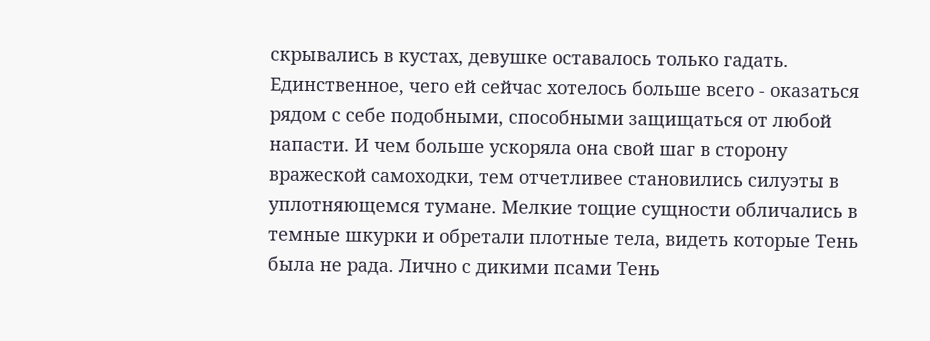скрывались в кустах, девушке оставалось только гадать. Единственное, чего ей сейчас хотелось больше всего - оказаться рядом с себе подобными, способными защищаться от любой напасти. И чем больше ускоряла она свой шаг в сторону вражеской самоходки, тем отчетливее становились силуэты в уплотняющемся тумане. Мелкие тощие сущности обличались в темные шкурки и обретали плотные тела, видеть которые Тень была не рада. Лично с дикими псами Тень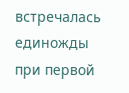встречалась единожды при первой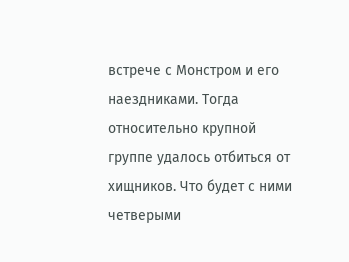встрече с Монстром и его наездниками. Тогда относительно крупной группе удалось отбиться от хищников. Что будет с ними четверыми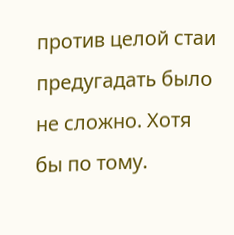против целой стаи предугадать было не сложно. Хотя бы по тому.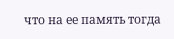что на ее память тогда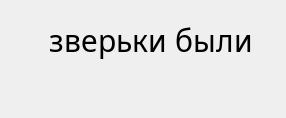зверьки были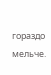гораздо мельче.